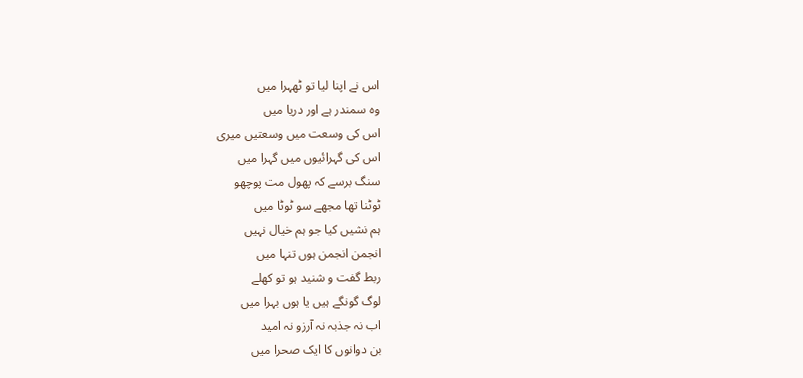اس نے اپنا لیا تو ٹھہرا میں
وہ سمندر ہے اور دریا میں
اس کی وسعت میں وسعتیں میری
اس کی گہرائیوں میں گہرا میں
سنگ برسے کہ پھول مت پوچھو
ٹوٹنا تھا مجھے سو ٹوٹا میں
ہم نشیں کیا جو ہم خیال نہیں
انجمن انجمن ہوں تنہا میں
ربط گفت و شنید ہو تو کھلے
لوگ گونگے ہیں یا ہوں بہرا میں
اب نہ جذبہ نہ آرزو نہ امید
بن دوانوں کا ایک صحرا میں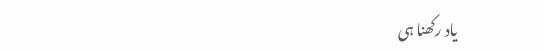یاد رکھنا ہی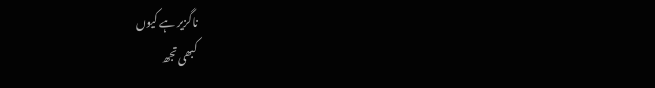ناگزیر ہے کیوں
کبھی تجھ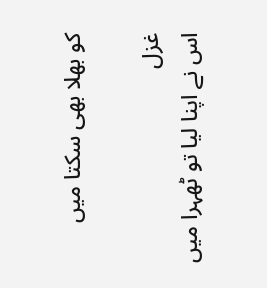کو بھلا بھی سکتا میں

غزل
اس نے اپنا لیا تو ٹھہرا میں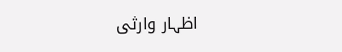اظہار وارثی